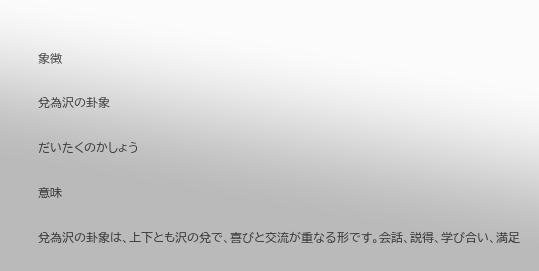象徴

兌為沢の卦象

だいたくのかしょう

意味

兌為沢の卦象は、上下とも沢の兌で、喜びと交流が重なる形です。会話、説得、学び合い、満足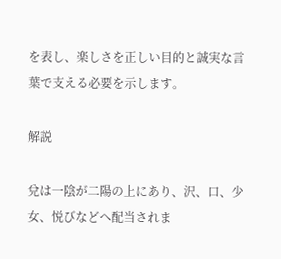を表し、楽しさを正しい目的と誠実な言葉で支える必要を示します。

解説

兌は一陰が二陽の上にあり、沢、口、少女、悦びなどへ配当されま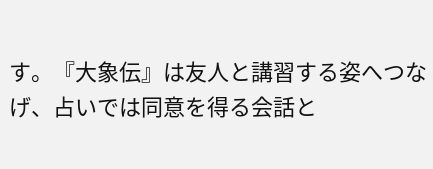す。『大象伝』は友人と講習する姿へつなげ、占いでは同意を得る会話と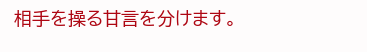相手を操る甘言を分けます。